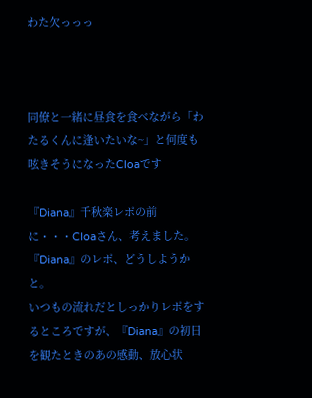わた欠っっっ



同僚と一緒に昼食を食べながら「わたるくんに逢いたいな~」と何度も呟きそうになったCloaです

『Diana』千秋楽レポの前に・・・Cloaさん、考えました。
『Diana』のレポ、どうしようかと。
いつもの流れだとしっかりレポをするところですが、『Diana』の初日を観たときのあの感動、放心状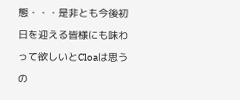態・・・是非とも今後初日を迎える皆様にも味わって欲しいとCloaは思うの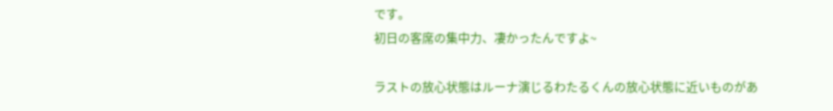です。
初日の客席の集中力、凄かったんですよ~

ラストの放心状態はルーナ演じるわたるくんの放心状態に近いものがあ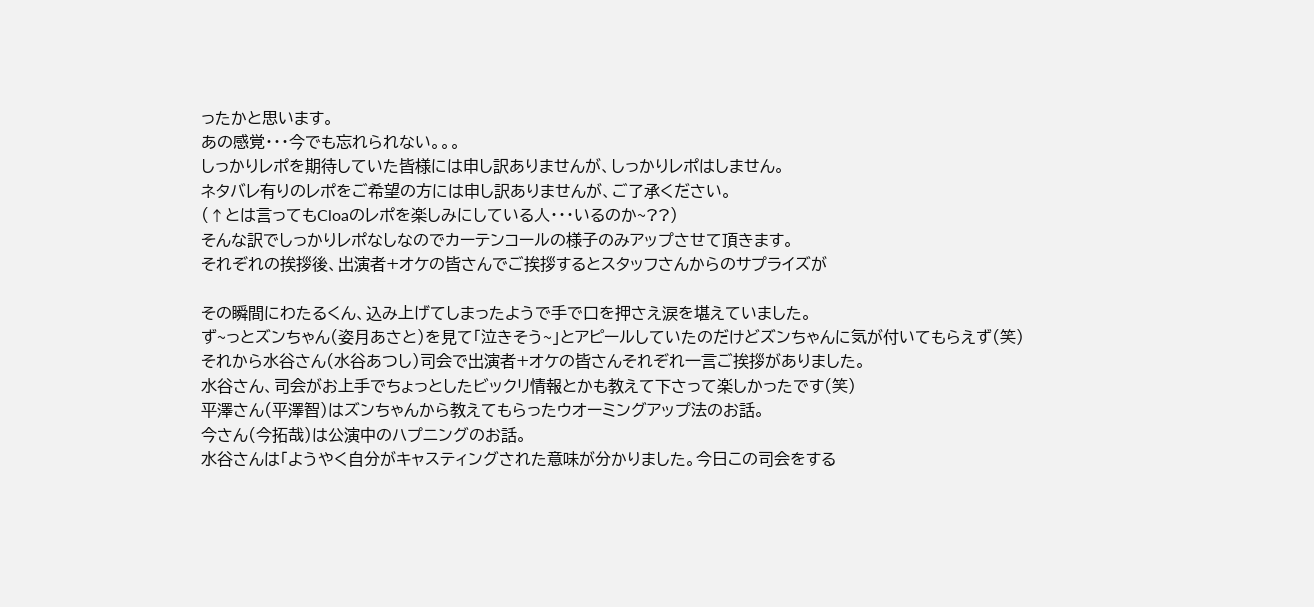ったかと思います。
あの感覚・・・今でも忘れられない。。。
しっかりレポを期待していた皆様には申し訳ありませんが、しっかりレポはしません。
ネタバレ有りのレポをご希望の方には申し訳ありませんが、ご了承ください。
(↑とは言ってもCloaのレポを楽しみにしている人・・・いるのか~??)
そんな訳でしっかりレポなしなのでカーテンコールの様子のみアップさせて頂きます。
それぞれの挨拶後、出演者+オケの皆さんでご挨拶するとスタッフさんからのサプライズが

その瞬間にわたるくん、込み上げてしまったようで手で口を押さえ涙を堪えていました。
ず~っとズンちゃん(姿月あさと)を見て「泣きそう~」とアピールしていたのだけどズンちゃんに気が付いてもらえず(笑)
それから水谷さん(水谷あつし)司会で出演者+オケの皆さんそれぞれ一言ご挨拶がありました。
水谷さん、司会がお上手でちょっとしたビックリ情報とかも教えて下さって楽しかったです(笑)
平澤さん(平澤智)はズンちゃんから教えてもらったウオーミングアップ法のお話。
今さん(今拓哉)は公演中のハプニングのお話。
水谷さんは「ようやく自分がキャスティングされた意味が分かりました。今日この司会をする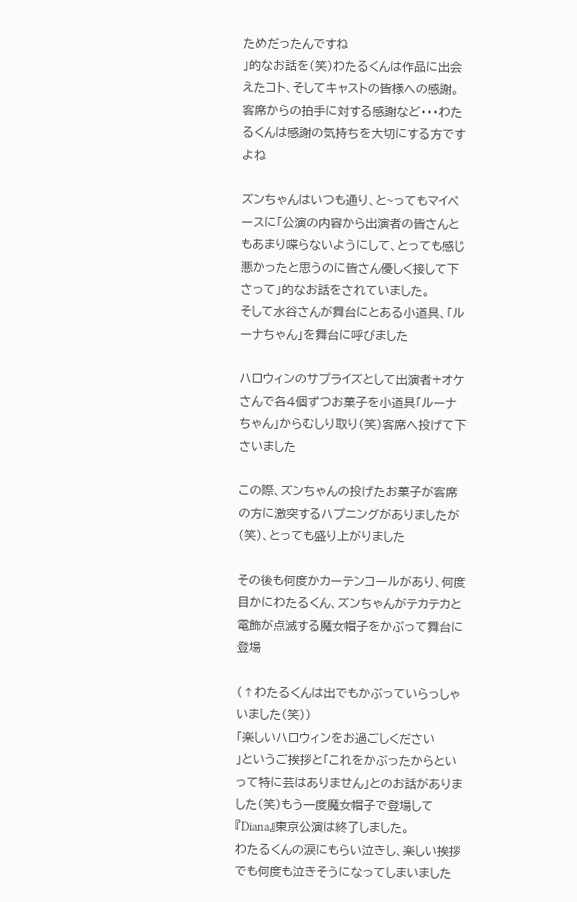ためだったんですね
」的なお話を(笑)わたるくんは作品に出会えたコト、そしてキャストの皆様への感謝。
客席からの拍手に対する感謝など・・・わたるくんは感謝の気持ちを大切にする方ですよね

ズンちゃんはいつも通り、と~ってもマイペースに「公演の内容から出演者の皆さんともあまり喋らないようにして、とっても感じ悪かったと思うのに皆さん優しく接して下さって」的なお話をされていました。
そして水谷さんが舞台にとある小道具、「ルーナちゃん」を舞台に呼びました

ハロウィンのサプライズとして出演者+オケさんで各4個ずつお菓子を小道具「ルーナちゃん」からむしり取り(笑)客席へ投げて下さいました

この際、ズンちゃんの投げたお菓子が客席の方に激突するハプニングがありましたが(笑)、とっても盛り上がりました

その後も何度かカーテンコールがあり、何度目かにわたるくん、ズンちゃんがテカテカと電飾が点滅する魔女帽子をかぶって舞台に登場

(↑わたるくんは出でもかぶっていらっしゃいました(笑))
「楽しいハロウィンをお過ごしください
」というご挨拶と「これをかぶったからといって特に芸はありません」とのお話がありました(笑)もう一度魔女帽子で登場して『Diana』東京公演は終了しました。
わたるくんの涙にもらい泣きし、楽しい挨拶でも何度も泣きそうになってしまいました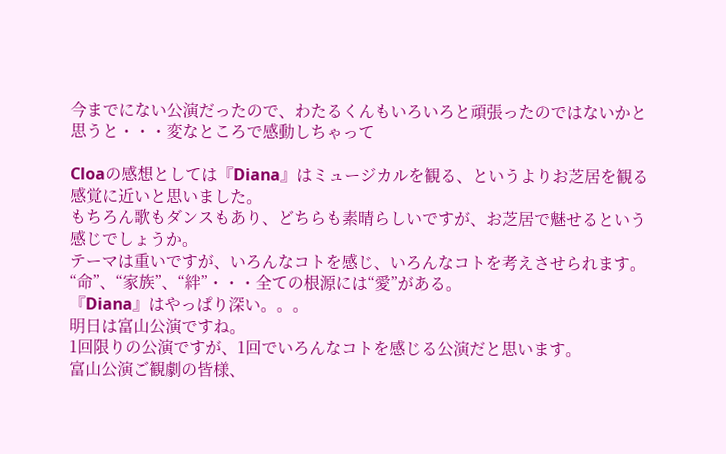今までにない公演だったので、わたるくんもいろいろと頑張ったのではないかと思うと・・・変なところで感動しちゃって

Cloaの感想としては『Diana』はミュージカルを観る、というよりお芝居を観る感覚に近いと思いました。
もちろん歌もダンスもあり、どちらも素晴らしいですが、お芝居で魅せるという感じでしょうか。
テーマは重いですが、いろんなコトを感じ、いろんなコトを考えさせられます。
“命”、“家族”、“絆”・・・全ての根源には“愛”がある。
『Diana』はやっぱり深い。。。
明日は富山公演ですね。
1回限りの公演ですが、1回でいろんなコトを感じる公演だと思います。
富山公演ご観劇の皆様、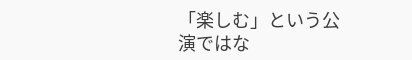「楽しむ」という公演ではな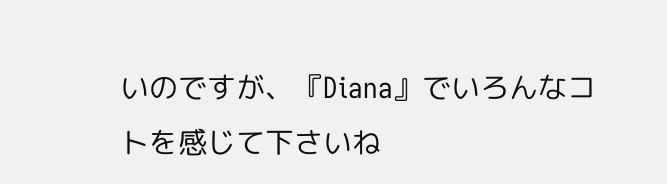いのですが、『Diana』でいろんなコトを感じて下さいね